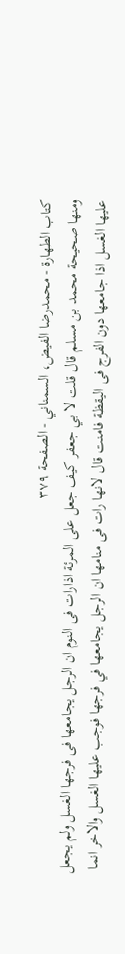كتاب الطهارة - محمدرضا الفيض، السمناني - الصفحة ٣٧٩
ومنها صحيحة محمد بن مسلم قال قلت لا بي جعفر كيف جعل على المرئة اذارات فى النوم ان الرجل يجامعها فى فرجها الغسل ولم يجعل عليها الغسل اذا جامعها دون الفرج فى اليقظة فامنت قال لانها رات فى منامها ان الرجل يجامعها في فرجها فوجب عليها الغسل والاخر انما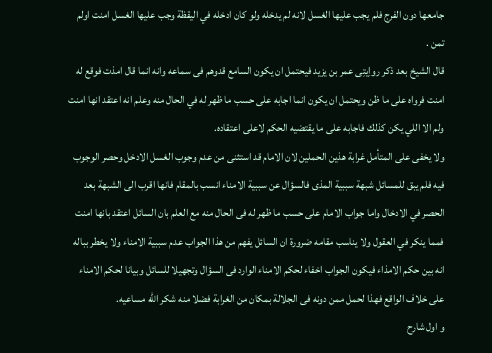جامعها دون الفرج فلم يجب عليها الغسل لانه لم يدخله ولو كان ادخله في اليقظة وجب عليها الغسل امنت اولم تمن .
قال الشيخ بعد ذكر رواِیتِی عمر بن يزيد فيحتمل ان يكون السامع قدوهم فى سماعه وانه انما قال امذت فوقع له امنت فرواه على ما ظن ويحتمل ان يكون انما اجابه على حسب ما ظهر له في الحال منه وعلم انه اعتقد انها امنت ولم الا اللي يكن كذلك فاجابه على ما يقتضيه الحكم لاعلى اعتقاده.
ولا يخفى على المتأمل غرابة هذين الحملين لان الامام قد استثنى من عدم وجوب الغسل الادخل وحصر الوجوب فيه فلم يبق للمسائل شبهة سببية المذى فالسؤال عن سببية الامناء انسب بالمقام فانها اقرب الى الشبهة بعد الحصر في الادخال واما جواب الامام على حسب ما ظهر له فى الحال منه مع العلم بان السائل اعتقد بانها امنت فمما ينكر في العقول ولا يناسب مقامه ضرورة ان السائل يفهم من هذا الجواب عدم سببية الامناء ولا يخطر بباله انه بين حكم الامذاء فيكون الجواب اخفاء لحكم الامناء الوارد فى السؤال وتجهيلا للسائل وبيانا لحكم الامناء على خلاف الواقع فهذا لحمل ممن دونه فى الجلالة بمكان من الغرابة فضلا منه شكر الله مساعيه.
و اول شارح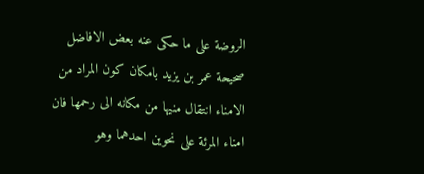الروضة على ما حكى عنه بعض الافاضل صحيحة عمر بن يزيد بامكان كون المراد من الامناء انتقال منيها من مكانه الى رحمها فان امناء المرئة على نحوين احدهما وهو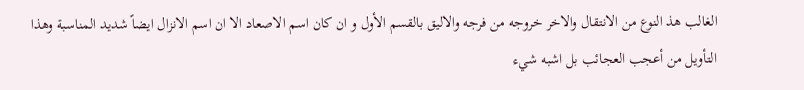الغالب هذ النوع من الانتقال والاخر خروجه من فرجه والاليق بالقسم الأول و ان كان اسم الاصعاد الا ان اسم الانزال ايضاً شديد المناسبة وهذا التأويل من أعجب العجائب بل اشبه شيء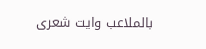بالملاعب وايت شعرى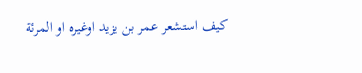كيف استشعر عمر بن يزيد اوغيره او المرئة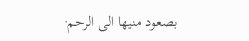بصعود منيها الى الرحم·